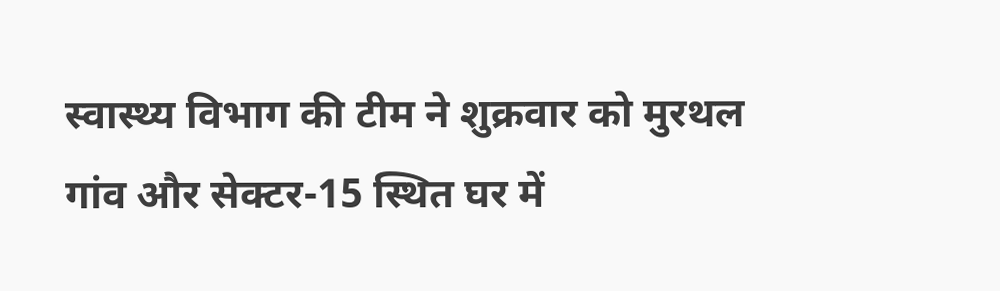स्वास्थ्य विभाग की टीम ने शुक्रवार को मुरथल गांव और सेक्टर-15 स्थित घर में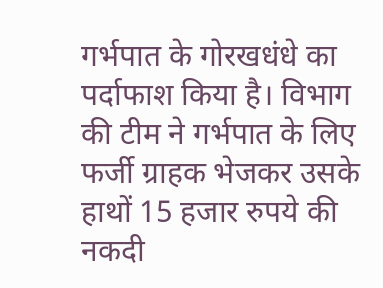गर्भपात के गोरखधंधे का पर्दाफाश किया है। विभाग की टीम ने गर्भपात के लिए फर्जी ग्राहक भेजकर उसके हाथों 15 हजार रुपये की नकदी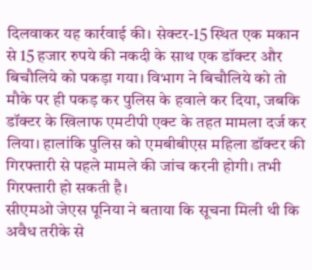दिलवाकर यह कार्रवाई की। सेक्टर-15 स्थित एक मकान से 15 हजार रुपये की नकदी के साथ एक डॉक्टर और बिचौलिये को पकड़ा गया। विभाग ने बिचौलिये को तो मौके पर ही पकड़ कर पुलिस के हवाले कर दिया, जबकि डॉक्टर के खिलाफ एमटीपी एक्ट के तहत मामला दर्ज कर लिया। हालांकि पुलिस को एमबीबीएस महिला डॉक्टर की गिरफ्तारी से पहले मामले की जांच करनी होगी। तभी गिरफ्तारी हो सकती है।
सीएमओ जेएस पूनिया ने बताया कि सूचना मिली थी कि अवैध तरीके से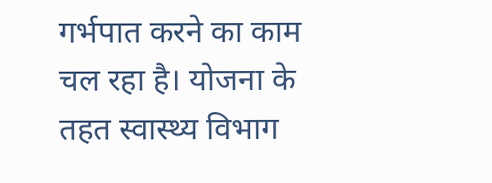गर्भपात करने का काम चल रहा है। योजना के तहत स्वास्थ्य विभाग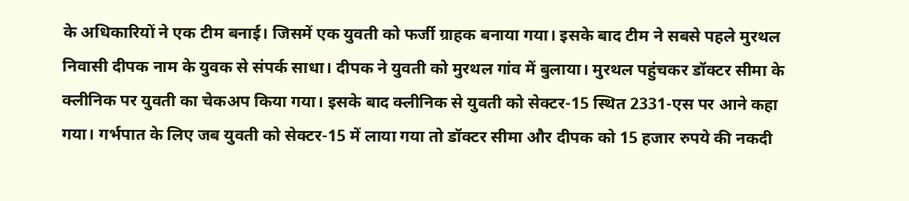के अधिकारियों ने एक टीम बनाई। जिसमें एक युवती को फर्जी ग्राहक बनाया गया। इसके बाद टीम ने सबसे पहले मुरथल निवासी दीपक नाम के युवक से संपर्क साधा। दीपक ने युवती को मुरथल गांव में बुलाया। मुरथल पहुंचकर डॉक्टर सीमा के क्लीनिक पर युवती का चेकअप किया गया। इसके बाद क्लीनिक से युवती को सेक्टर-15 स्थित 2331-एस पर आने कहा गया। गर्भपात के लिए जब युवती को सेक्टर-15 में लाया गया तो डॉक्टर सीमा और दीपक को 15 हजार रुपये की नकदी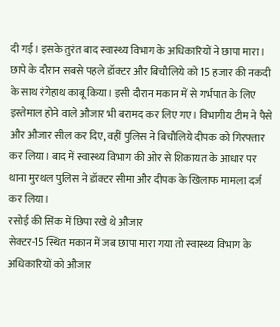दी गई। इसके तुरंत बाद स्वास्थ्य विभाग के अधिकारियों ने छापा मारा। छापे के दौरान सबसे पहले डॉक्टर और बिचौलिये को 15 हजार की नकदी के साथ रंगेहाथ काबू किया। इसी दौरान मकान में से गर्भपात के लिए इस्तेमाल होने वाले औजार भी बरामद कर लिए गए। विभागीय टीम ने पैसे और औजार सील कर दिए, वहीं पुलिस ने बिचौलिये दीपक को गिरफ्तार कर लिया। बाद में स्वास्थ्य विभाग की ओर से शिकायत के आधार पर थाना मुरथल पुलिस ने डॉक्टर सीमा और दीपक के खिलाफ मामला दर्ज कर लिया।
रसोई की सिंक में छिपा रखे थे औजार
सेक्टर-15 स्थित मकान में जब छापा मारा गया तो स्वास्थ्य विभाग के अधिकारियों को औजार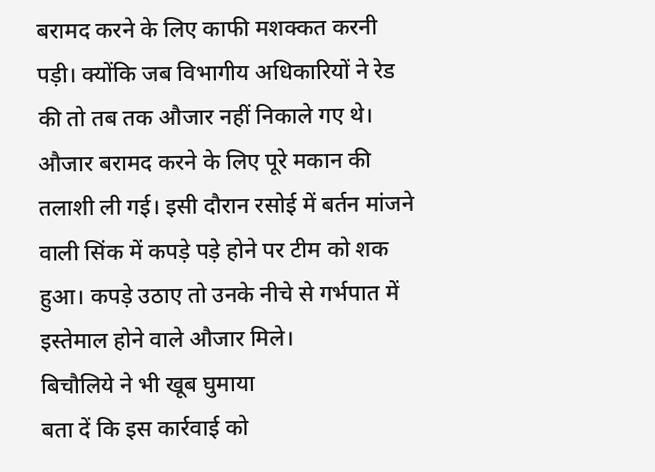बरामद करने के लिए काफी मशक्कत करनी पड़ी। क्योंकि जब विभागीय अधिकारियों ने रेड की तो तब तक औजार नहीं निकाले गए थे। औजार बरामद करने के लिए पूरे मकान की तलाशी ली गई। इसी दौरान रसोई में बर्तन मांजने वाली सिंक में कपड़े पड़े होने पर टीम को शक हुआ। कपड़े उठाए तो उनके नीचे से गर्भपात में इस्तेमाल होने वाले औजार मिले।
बिचौलिये ने भी खूब घुमाया
बता दें कि इस कार्रवाई को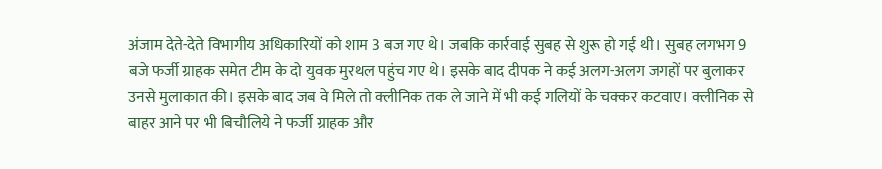अंजाम देते-देते विभागीय अधिकारियों को शाम 3 बज गए थे। जबकि कार्रवाई सुबह से शुरू हो गई थी। सुबह लगभग 9 बजे फर्जी ग्राहक समेत टीम के दो युवक मुरथल पहुंच गए थे। इसके बाद दीपक ने कई अलग-अलग जगहों पर बुलाकर उनसे मुलाकात की। इसके बाद जब वे मिले तो क्लीनिक तक ले जाने में भी कई गलियों के चक्कर कटवाए। क्लीनिक से बाहर आने पर भी बिचौलिये ने फर्जी ग्राहक और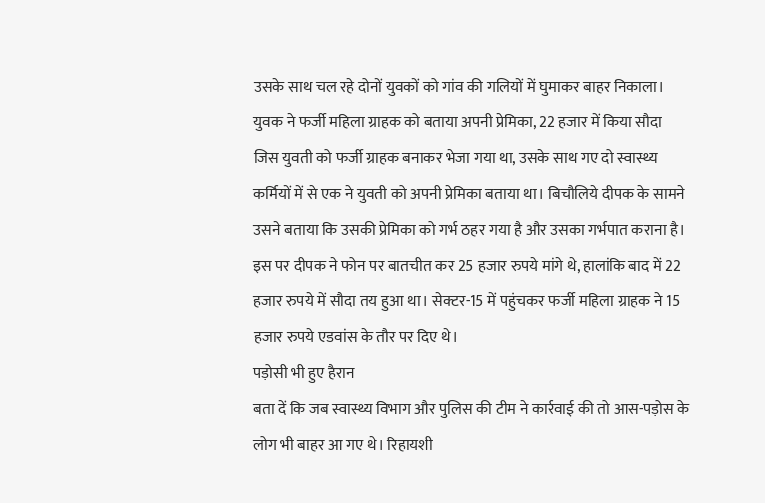उसके साथ चल रहे दोनों युवकों को गांव की गलियों में घुमाकर बाहर निकाला।
युवक ने फर्जी महिला ग्राहक को बताया अपनी प्रेमिका, 22 हजार में किया सौदा
जिस युवती को फर्जी ग्राहक बनाकर भेजा गया था, उसके साथ गए दो स्वास्थ्य कर्मियों में से एक ने युवती को अपनी प्रेमिका बताया था। बिचौलिये दीपक के सामने उसने बताया कि उसकी प्रेमिका को गर्भ ठहर गया है और उसका गर्भपात कराना है। इस पर दीपक ने फोन पर बातचीत कर 25 हजार रुपये मांगे थे, हालांकि बाद में 22 हजार रुपये में सौदा तय हुआ था। सेक्टर-15 में पहुंचकर फर्जी महिला ग्राहक ने 15 हजार रुपये एडवांस के तौर पर दिए थे।
पड़ोसी भी हुए हैरान
बता दें कि जब स्वास्थ्य विभाग और पुलिस की टीम ने कार्रवाई की तो आस-पड़ोस के लोग भी बाहर आ गए थे। रिहायशी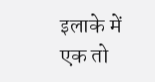इलाके में एक तो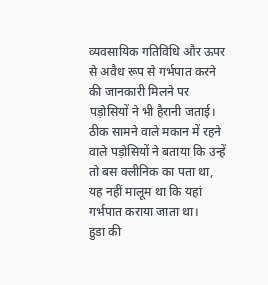व्यवसायिक गतिविधि और ऊपर से अवैध रूप से गर्भपात करने की जानकारी मिलने पर पड़ोसियों ने भी हैरानी जताई। ठीक सामने वाले मकान में रहने वाले पड़ोसियों ने बताया कि उन्हें तो बस क्लीनिक का पता था, यह नहीं मालूम था कि यहां गर्भपात कराया जाता था।
हुडा की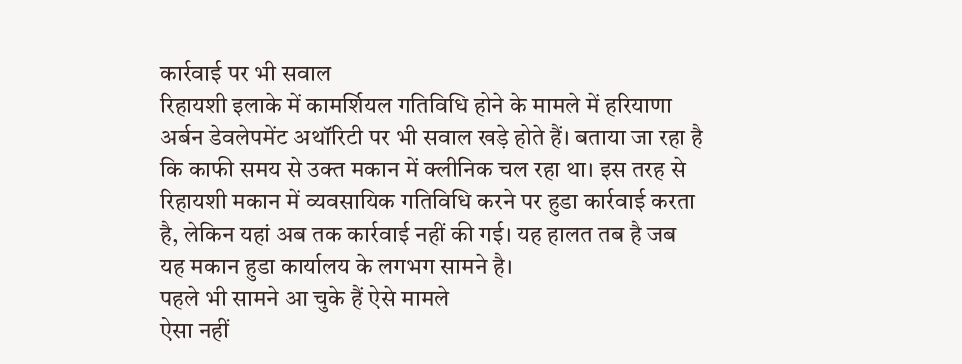कार्रवाई पर भी सवाल
रिहायशी इलाके में कामर्शियल गतिविधि होने के मामले में हरियाणा अर्बन डेवलेपमेंट अथॉरिटी पर भी सवाल खड़े होते हैं। बताया जा रहा है कि काफी समय से उक्त मकान में क्लीनिक चल रहा था। इस तरह से रिहायशी मकान में व्यवसायिक गतिविधि करने पर हुडा कार्रवाई करता है, लेकिन यहां अब तक कार्रवाई नहीं की गई। यह हालत तब है जब यह मकान हुडा कार्यालय के लगभग सामने है।
पहले भी सामने आ चुके हैं ऐसे मामले
ऐसा नहीं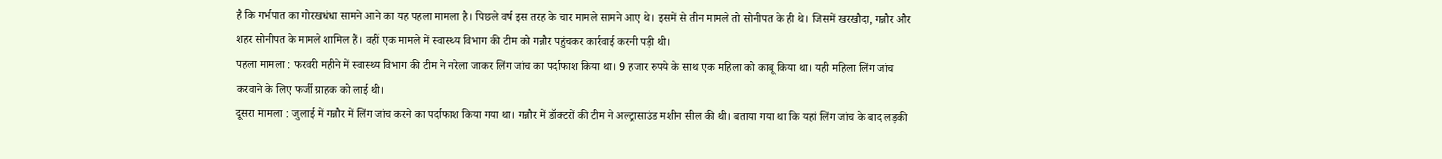है कि गर्भपात का गोरखधंधा सामने आने का यह पहला मामला है। पिछले वर्ष इस तरह के चार मामले सामने आए थे। इसमें से तीन मामले तो सोनीपत के ही थे। जिसमें खरखौदा, गन्नौर और शहर सोनीपत के मामले शामिल हैं। वहीं एक मामले में स्वास्थ्य विभाग की टीम को गन्नौर पहुंचकर कार्रवाई करनी पड़ी थी।
पहला मामला : फरवरी महीने में स्वास्थ्य विभाग की टीम ने नरेला जाकर लिंग जांच का पर्दाफाश किया था। 9 हजार रुपये के साथ एक महिला को काबू किया था। यही महिला लिंग जांच करवाने के लिए फर्जी ग्राहक को लाई थी।
दूसरा मामला : जुलाई में गन्नौर में लिंग जांच करने का पर्दाफाश किया गया था। गन्नौर में डॉक्टरों की टीम ने अल्ट्रासाउंड मशीन सील की थी। बताया गया था कि यहां लिंग जांच के बाद लड़की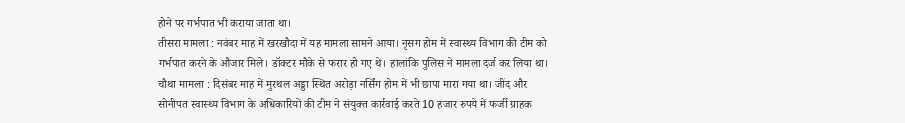होने पर गर्भपात भी कराया जाता था।
तीसरा मामला : नवंबर माह में खरखौदा में यह मामला सामने आया। नृसग होम में स्वास्थ्य विभाग की टीम को गर्भपात करने के औजार मिले। डॉक्टर मौके से फरार हो गए थे। हालांकि पुलिस ने मामला दर्ज कर लिया था।
चौथा मामला : दिसंबर माह में मुरथल अड्डा स्थित अरोड़ा नर्सिंग होम में भी छापा मारा गया था। जींद और सोनीपत स्वास्थ्य विभाग के अधिकारियों की टीम ने संयुक्त कार्रवाई करते 10 हजार रुपये में फर्जी ग्राहक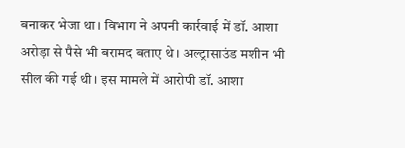बनाकर भेजा था। विभाग ने अपनी कार्रवाई में डॉ. आशा अरोड़ा से पैसे भी बरामद बताए थे। अल्ट्रासाउंड मशीन भी सील की गई थी। इस मामले में आरोपी डॉ. आशा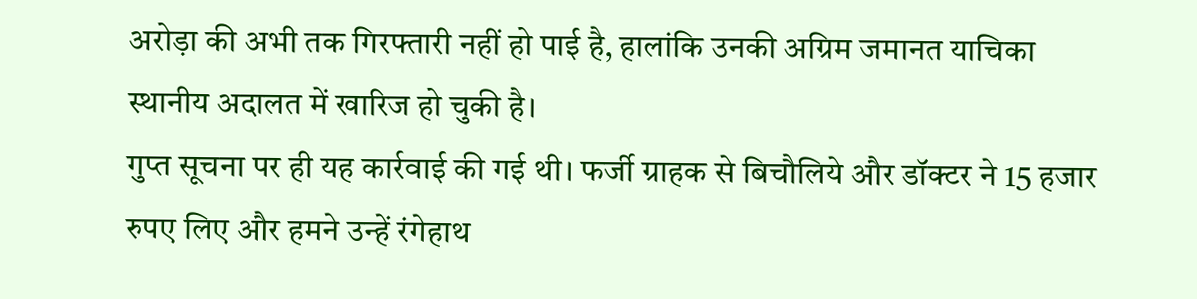अरोड़ा की अभी तक गिरफ्तारी नहीं हो पाई है, हालांकि उनकी अग्रिम जमानत याचिका स्थानीय अदालत में खारिज हो चुकी है।
गुप्त सूचना पर ही यह कार्रवाई की गई थी। फर्जी ग्राहक से बिचौलिये और डॉक्टर ने 15 हजार रुपए लिए और हमने उन्हें रंगेहाथ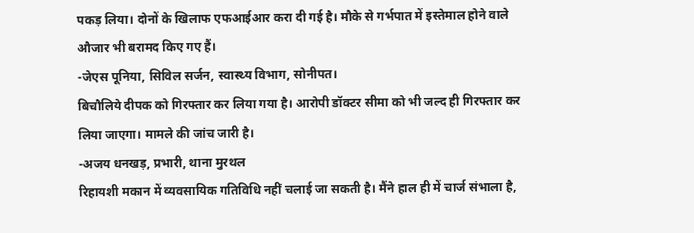पकड़ लिया। दोनों के खिलाफ एफआईआर करा दी गई है। मौके से गर्भपात में इस्तेमाल होने वाले औजार भी बरामद किए गए हैं।
-जेएस पूनिया, सिविल सर्जन, स्वास्थ्य विभाग, सोनीपत।
बिचौलिये दीपक को गिरफ्तार कर लिया गया है। आरोपी डॉक्टर सीमा को भी जल्द ही गिरफ्तार कर लिया जाएगा। मामले की जांच जारी है।
-अजय धनखड़, प्रभारी, थाना मुरथल
रिहायशी मकान में व्यवसायिक गतिविधि नहीं चलाई जा सकती है। मैंने हाल ही में चार्ज संभाला है,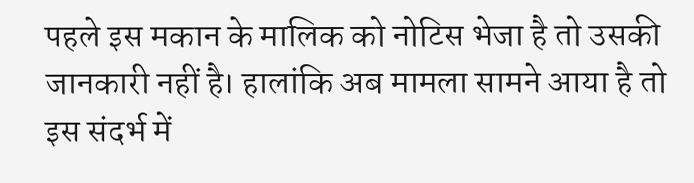पहले इस मकान के मालिक को नोटिस भेजा है तो उसकी जानकारी नहीं है। हालांकि अब मामला सामने आया है तो इस संदर्भ में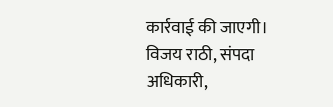कार्रवाई की जाएगी।
विजय राठी, संपदा अधिकारी,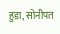हुडा, सोनीपत